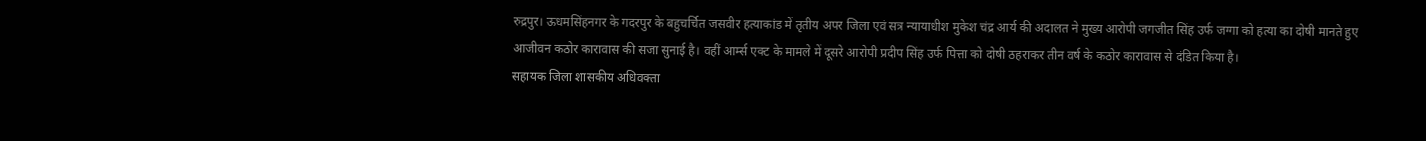रुद्रपुर। ऊधमसिंहनगर के गदरपुर के बहुचर्चित जसवीर हत्याकांड में तृतीय अपर जिला एवं सत्र न्यायाधीश मुकेश चंद्र आर्य की अदालत ने मुख्य आरोपी जगजीत सिंह उर्फ जग्गा को हत्या का दोषी मानते हुए आजीवन कठोर कारावास की सजा सुनाई है। वहीं आर्म्स एक्ट के मामले में दूसरे आरोपी प्रदीप सिंह उर्फ पित्ता को दोषी ठहराकर तीन वर्ष के कठोर कारावास से दंडित किया है।
सहायक जिला शासकीय अधिवक्ता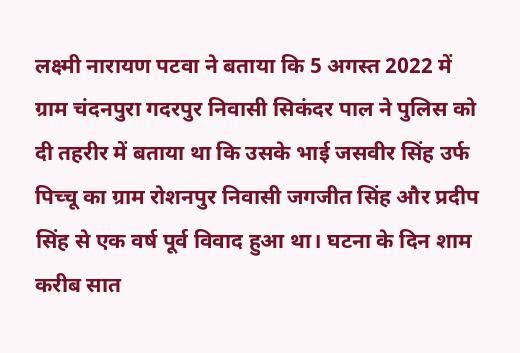लक्ष्मी नारायण पटवा ने बताया कि 5 अगस्त 2022 में ग्राम चंदनपुरा गदरपुर निवासी सिकंदर पाल ने पुलिस को दी तहरीर में बताया था कि उसके भाई जसवीर सिंह उर्फ पिच्चू का ग्राम रोशनपुर निवासी जगजीत सिंह और प्रदीप सिंह से एक वर्ष पूर्व विवाद हुआ था। घटना के दिन शाम करीब सात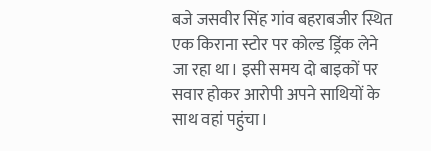बजे जसवीर सिंह गांव बहराबजीर स्थित एक किराना स्टोर पर कोल्ड ड्रिंक लेने जा रहा था। इसी समय दो बाइकों पर सवार होकर आरोपी अपने साथियों के साथ वहां पहुंचा।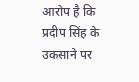आरोप है कि प्रदीप सिंह के उकसाने पर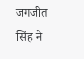जगजीत सिंह ने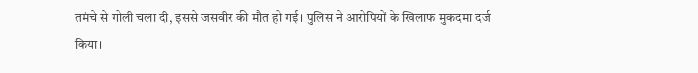तमंचे से गोली चला दी, इससे जसवीर की मौत हो गई। पुलिस ने आरोपियों के खिलाफ मुकदमा दर्ज किया।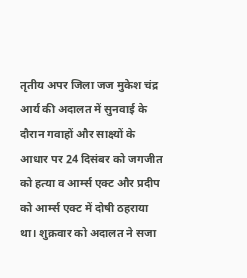तृतीय अपर जिला जज मुकेश चंद्र आर्य की अदालत में सुनवाई के दौरान गवाहों और साक्ष्यों के आधार पर 24 दिसंबर को जगजीत को हत्या व आर्म्स एक्ट और प्रदीप को आर्म्स एक्ट में दोषी ठहराया था। शुक्रवार को अदालत ने सजा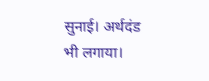सुनाई। अर्थदंड भी लगाया।